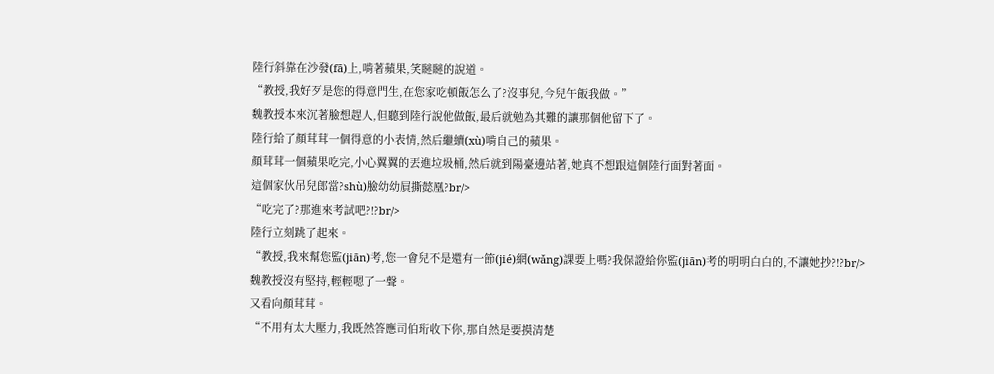陸行斜靠在沙發(fā)上,啃著蘋果,笑瞇瞇的說道。
“教授,我好歹是您的得意門生,在您家吃頓飯怎么了?沒事兒,今兒午飯我做。”
魏教授本來沉著臉想趕人,但聽到陸行說他做飯,最后就勉為其難的讓那個他留下了。
陸行給了顏茸茸一個得意的小表情,然后繼續(xù)啃自己的蘋果。
顏茸茸一個蘋果吃完,小心翼翼的丟進垃圾桶,然后就到陽臺邊站著,她真不想跟這個陸行面對著面。
這個家伙吊兒郎當?shù)臉幼幼屓撕懿凰?br/>
“吃完了?那進來考試吧?!?br/>
陸行立刻跳了起來。
“教授,我來幫您監(jiān)考,您一會兒不是還有一節(jié)網(wǎng)課要上嗎?我保證給你監(jiān)考的明明白白的,不讓她抄?!?br/>
魏教授沒有堅持,輕輕嗯了一聲。
又看向顏茸茸。
“不用有太大壓力,我既然答應司伯珩收下你,那自然是要摸清楚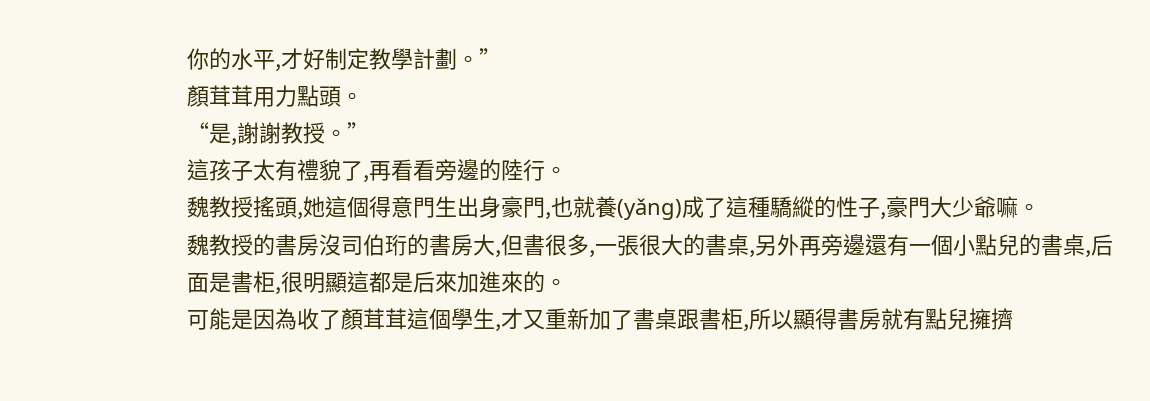你的水平,才好制定教學計劃。”
顏茸茸用力點頭。
“是,謝謝教授。”
這孩子太有禮貌了,再看看旁邊的陸行。
魏教授搖頭,她這個得意門生出身豪門,也就養(yǎng)成了這種驕縱的性子,豪門大少爺嘛。
魏教授的書房沒司伯珩的書房大,但書很多,一張很大的書桌,另外再旁邊還有一個小點兒的書桌,后面是書柜,很明顯這都是后來加進來的。
可能是因為收了顏茸茸這個學生,才又重新加了書桌跟書柜,所以顯得書房就有點兒擁擠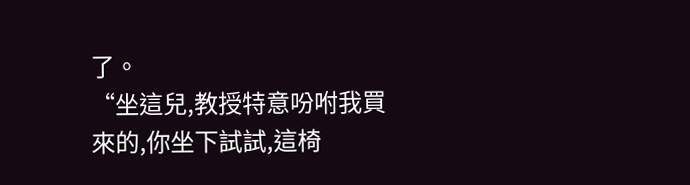了。
“坐這兒,教授特意吩咐我買來的,你坐下試試,這椅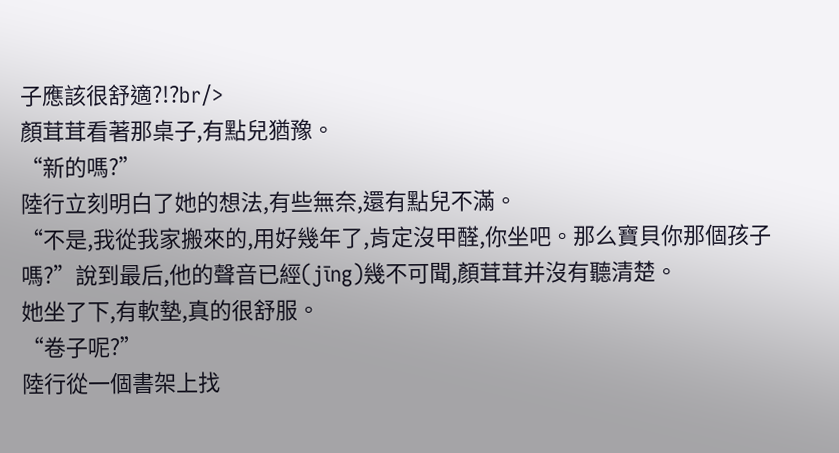子應該很舒適?!?br/>
顏茸茸看著那桌子,有點兒猶豫。
“新的嗎?”
陸行立刻明白了她的想法,有些無奈,還有點兒不滿。
“不是,我從我家搬來的,用好幾年了,肯定沒甲醛,你坐吧。那么寶貝你那個孩子嗎?”說到最后,他的聲音已經(jīng)幾不可聞,顏茸茸并沒有聽清楚。
她坐了下,有軟墊,真的很舒服。
“卷子呢?”
陸行從一個書架上找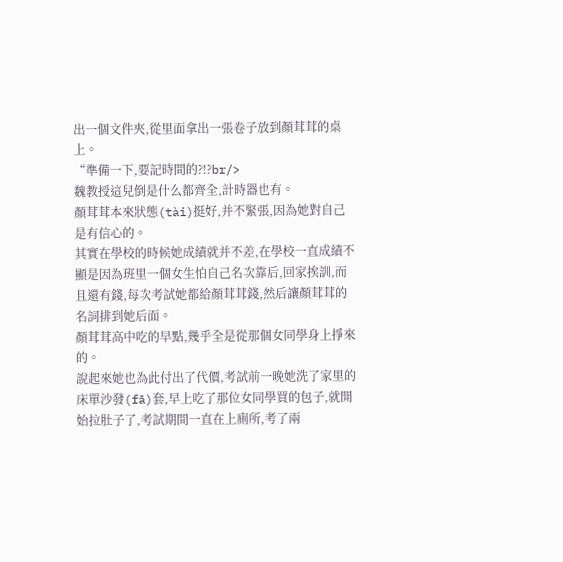出一個文件夾,從里面拿出一張卷子放到顏茸茸的桌上。
“準備一下,要記時間的?!?br/>
魏教授這兒倒是什么都齊全,計時器也有。
顏茸茸本來狀態(tài)挺好,并不緊張,因為她對自己是有信心的。
其實在學校的時候她成績就并不差,在學校一直成績不顯是因為班里一個女生怕自己名次靠后,回家挨訓,而且還有錢,每次考試她都給顏茸茸錢,然后讓顏茸茸的名詞排到她后面。
顏茸茸高中吃的早點,幾乎全是從那個女同學身上掙來的。
說起來她也為此付出了代價,考試前一晚她洗了家里的床單沙發(fā)套,早上吃了那位女同學買的包子,就開始拉肚子了,考試期間一直在上廁所,考了兩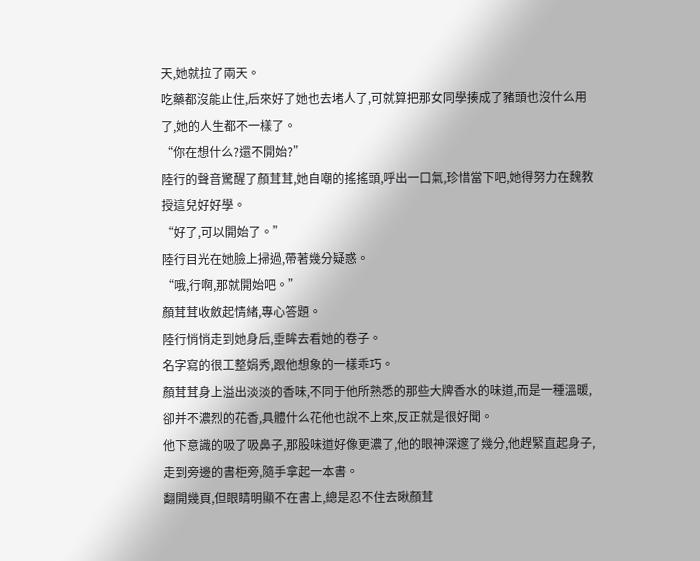天,她就拉了兩天。
吃藥都沒能止住,后來好了她也去堵人了,可就算把那女同學揍成了豬頭也沒什么用了,她的人生都不一樣了。
“你在想什么?還不開始?”
陸行的聲音驚醒了顏茸茸,她自嘲的搖搖頭,呼出一口氣,珍惜當下吧,她得努力在魏教授這兒好好學。
“好了,可以開始了。”
陸行目光在她臉上掃過,帶著幾分疑惑。
“哦,行啊,那就開始吧。”
顏茸茸收斂起情緒,專心答題。
陸行悄悄走到她身后,垂眸去看她的卷子。
名字寫的很工整娟秀,跟他想象的一樣乖巧。
顏茸茸身上溢出淡淡的香味,不同于他所熟悉的那些大牌香水的味道,而是一種溫暖,卻并不濃烈的花香,具體什么花他也說不上來,反正就是很好聞。
他下意識的吸了吸鼻子,那股味道好像更濃了,他的眼神深邃了幾分,他趕緊直起身子,走到旁邊的書柜旁,隨手拿起一本書。
翻開幾頁,但眼睛明顯不在書上,總是忍不住去瞅顏茸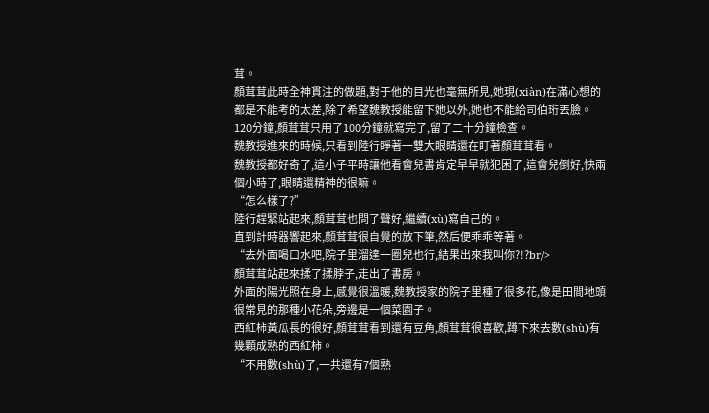茸。
顏茸茸此時全神貫注的做題,對于他的目光也毫無所見,她現(xiàn)在滿心想的都是不能考的太差,除了希望魏教授能留下她以外,她也不能給司伯珩丟臉。
120分鐘,顏茸茸只用了100分鐘就寫完了,留了二十分鐘檢查。
魏教授進來的時候,只看到陸行睜著一雙大眼睛還在盯著顏茸茸看。
魏教授都好奇了,這小子平時讓他看會兒書肯定早早就犯困了,這會兒倒好,快兩個小時了,眼睛還精神的很嘛。
“怎么樣了?”
陸行趕緊站起來,顏茸茸也問了聲好,繼續(xù)寫自己的。
直到計時器響起來,顏茸茸很自覺的放下筆,然后便乖乖等著。
“去外面喝口水吧,院子里溜達一圈兒也行,結果出來我叫你?!?br/>
顏茸茸站起來揉了揉脖子,走出了書房。
外面的陽光照在身上,感覺很溫暖,魏教授家的院子里種了很多花,像是田間地頭很常見的那種小花朵,旁邊是一個菜園子。
西紅柿黃瓜長的很好,顏茸茸看到還有豆角,顏茸茸很喜歡,蹲下來去數(shù)有幾顆成熟的西紅柿。
“不用數(shù)了,一共還有7個熟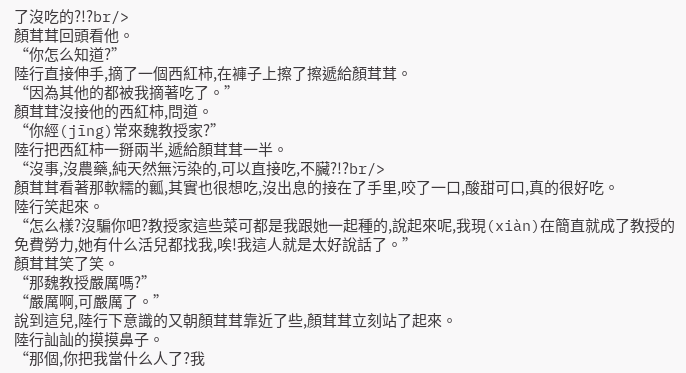了沒吃的?!?br/>
顏茸茸回頭看他。
“你怎么知道?”
陸行直接伸手,摘了一個西紅柿,在褲子上擦了擦遞給顏茸茸。
“因為其他的都被我摘著吃了。”
顏茸茸沒接他的西紅柿,問道。
“你經(jīng)常來魏教授家?”
陸行把西紅柿一掰兩半,遞給顏茸茸一半。
“沒事,沒農藥,純天然無污染的,可以直接吃,不臟?!?br/>
顏茸茸看著那軟糯的瓤,其實也很想吃,沒出息的接在了手里,咬了一口,酸甜可口,真的很好吃。
陸行笑起來。
“怎么樣?沒騙你吧?教授家這些菜可都是我跟她一起種的,說起來呢,我現(xiàn)在簡直就成了教授的免費勞力,她有什么活兒都找我,唉!我這人就是太好說話了。”
顏茸茸笑了笑。
“那魏教授嚴厲嗎?”
“嚴厲啊,可嚴厲了。”
說到這兒,陸行下意識的又朝顏茸茸靠近了些,顏茸茸立刻站了起來。
陸行訕訕的摸摸鼻子。
“那個,你把我當什么人了?我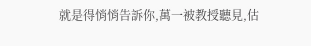就是得悄悄告訴你,萬一被教授聽見,估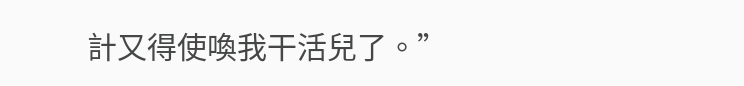計又得使喚我干活兒了。”